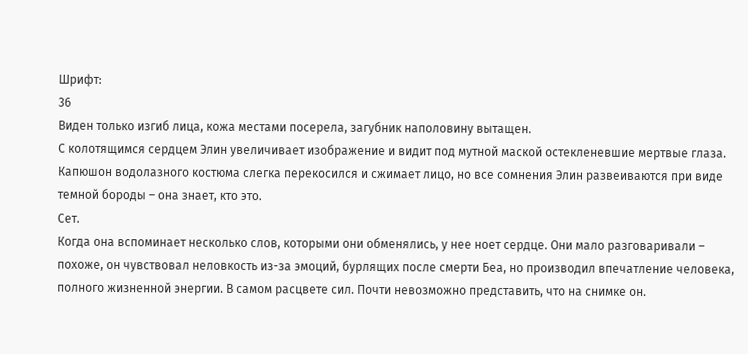Шрифт:
36
Виден только изгиб лица, кожа местами посерела, загубник наполовину вытащен.
С колотящимся сердцем Элин увеличивает изображение и видит под мутной маской остекленевшие мертвые глаза.
Капюшон водолазного костюма слегка перекосился и сжимает лицо, но все сомнения Элин развеиваются при виде темной бороды – она знает, кто это.
Сет.
Когда она вспоминает несколько слов, которыми они обменялись, у нее ноет сердце. Они мало разговаривали – похоже, он чувствовал неловкость из-за эмоций, бурлящих после смерти Беа, но производил впечатление человека, полного жизненной энергии. В самом расцвете сил. Почти невозможно представить, что на снимке он.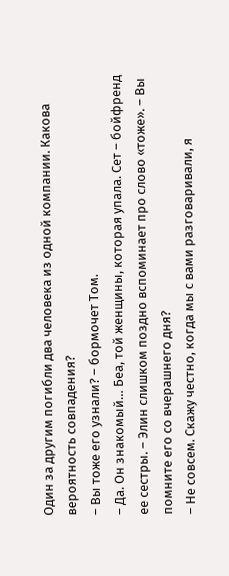Один за другим погибли два человека из одной компании. Какова вероятность совпадения?
– Вы тоже его узнали? – бормочет Том.
– Да. Он знакомый… Беа, той женщины, которая упала. Сет – бойфренд ее сестры. – Элин слишком поздно вспоминает про слово «тоже». – Вы помните его со вчерашнего дня?
– Не совсем. Скажу честно, когда мы с вами разговаривали, я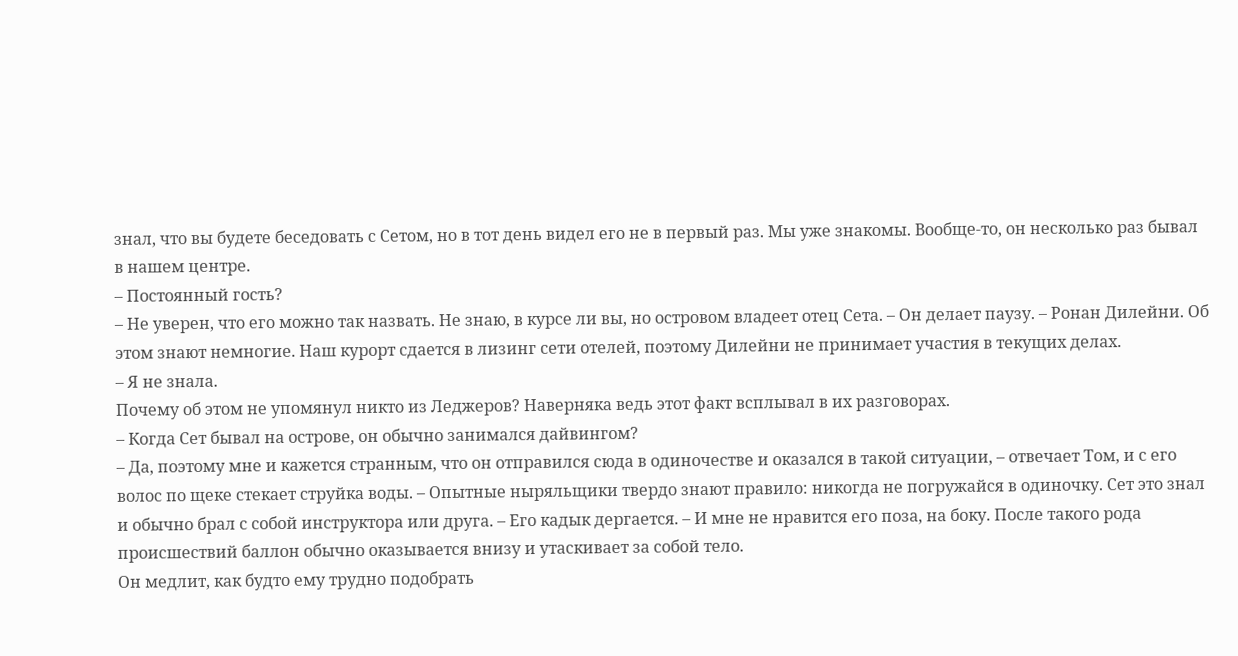знал, что вы будете беседовать с Сетом, но в тот день видел его не в первый раз. Мы уже знакомы. Вообще-то, он несколько раз бывал в нашем центре.
– Постоянный гость?
– Не уверен, что его можно так назвать. Не знаю, в курсе ли вы, но островом владеет отец Сета. – Он делает паузу. – Ронан Дилейни. Об этом знают немногие. Наш курорт сдается в лизинг сети отелей, поэтому Дилейни не принимает участия в текущих делах.
– Я не знала.
Почему об этом не упомянул никто из Леджеров? Наверняка ведь этот факт всплывал в их разговорах.
– Когда Сет бывал на острове, он обычно занимался дайвингом?
– Да, поэтому мне и кажется странным, что он отправился сюда в одиночестве и оказался в такой ситуации, – отвечает Том, и с его волос по щеке стекает струйка воды. – Опытные ныряльщики твердо знают правило: никогда не погружайся в одиночку. Сет это знал и обычно брал с собой инструктора или друга. – Его кадык дергается. – И мне не нравится его поза, на боку. После такого рода происшествий баллон обычно оказывается внизу и утаскивает за собой тело.
Он медлит, как будто ему трудно подобрать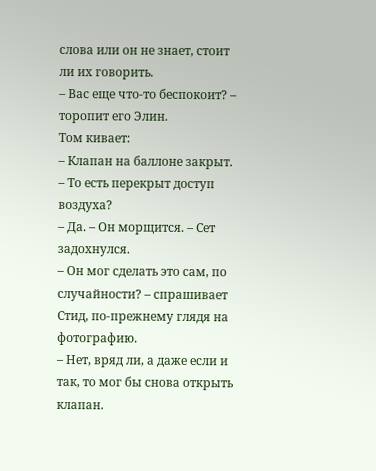слова или он не знает, стоит ли их говорить.
– Вас еще что-то беспокоит? – торопит его Элин.
Том кивает:
– Клапан на баллоне закрыт.
– То есть перекрыт доступ воздуха?
– Да. – Он морщится. – Сет задохнулся.
– Он мог сделать это сам, по случайности? – спрашивает Стид, по-прежнему глядя на фотографию.
– Нет, вряд ли, а даже если и так, то мог бы снова открыть клапан.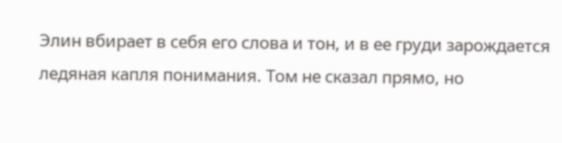Элин вбирает в себя его слова и тон, и в ее груди зарождается ледяная капля понимания. Том не сказал прямо, но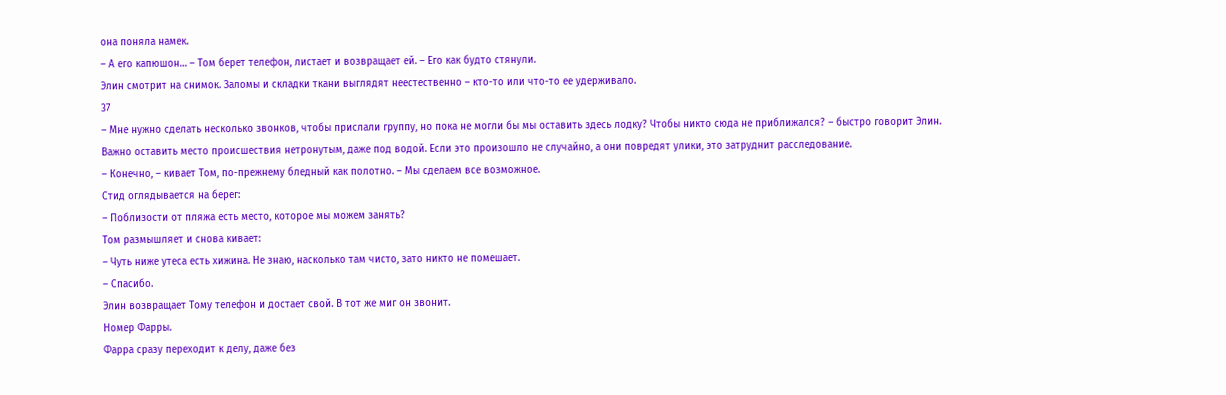она поняла намек.
– А его капюшон… – Том берет телефон, листает и возвращает ей. – Его как будто стянули.
Элин смотрит на снимок. Заломы и складки ткани выглядят неестественно – кто-то или что-то ее удерживало.
37
– Мне нужно сделать несколько звонков, чтобы прислали группу, но пока не могли бы мы оставить здесь лодку? Чтобы никто сюда не приближался? – быстро говорит Элин.
Важно оставить место происшествия нетронутым, даже под водой. Если это произошло не случайно, а они повредят улики, это затруднит расследование.
– Конечно, – кивает Том, по-прежнему бледный как полотно. – Мы сделаем все возможное.
Стид оглядывается на берег:
– Поблизости от пляжа есть место, которое мы можем занять?
Том размышляет и снова кивает:
– Чуть ниже утеса есть хижина. Не знаю, насколько там чисто, зато никто не помешает.
– Спасибо.
Элин возвращает Тому телефон и достает свой. В тот же миг он звонит.
Номер Фарры.
Фарра сразу переходит к делу, даже без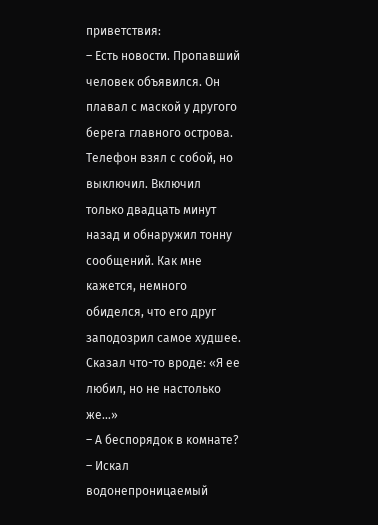приветствия:
– Есть новости. Пропавший человек объявился. Он плавал с маской у другого берега главного острова. Телефон взял с собой, но выключил. Включил только двадцать минут назад и обнаружил тонну сообщений. Как мне кажется, немного обиделся, что его друг заподозрил самое худшее. Сказал что-то вроде: «Я ее любил, но не настолько же…»
– А беспорядок в комнате?
– Искал водонепроницаемый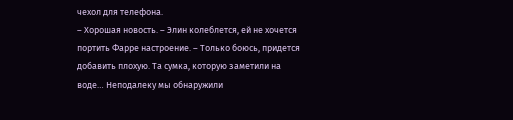чехол для телефона.
– Хорошая новость. – Элин колеблется, ей не хочется портить Фарре настроение. – Только боюсь, придется добавить плохую. Та сумка, которую заметили на воде… Неподалеку мы обнаружили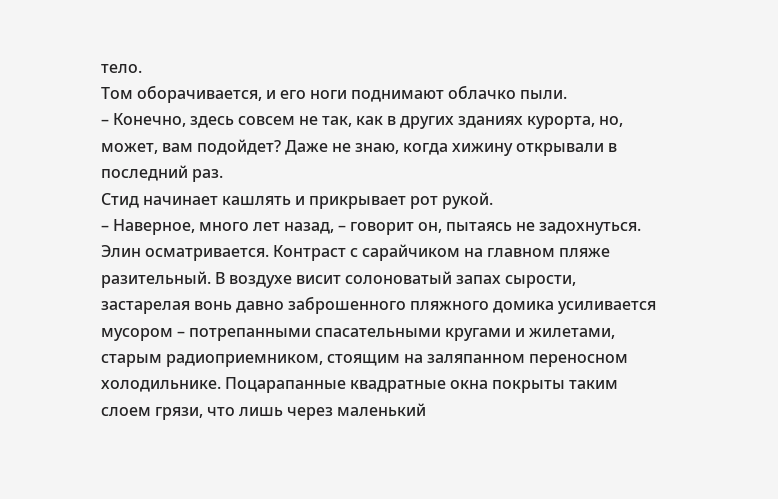тело.
Том оборачивается, и его ноги поднимают облачко пыли.
– Конечно, здесь совсем не так, как в других зданиях курорта, но, может, вам подойдет? Даже не знаю, когда хижину открывали в последний раз.
Стид начинает кашлять и прикрывает рот рукой.
– Наверное, много лет назад, – говорит он, пытаясь не задохнуться.
Элин осматривается. Контраст с сарайчиком на главном пляже разительный. В воздухе висит солоноватый запах сырости, застарелая вонь давно заброшенного пляжного домика усиливается мусором – потрепанными спасательными кругами и жилетами, старым радиоприемником, стоящим на заляпанном переносном холодильнике. Поцарапанные квадратные окна покрыты таким слоем грязи, что лишь через маленький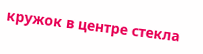кружок в центре стекла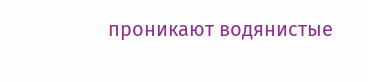проникают водянистые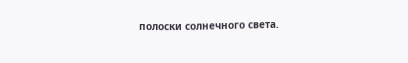полоски солнечного света.